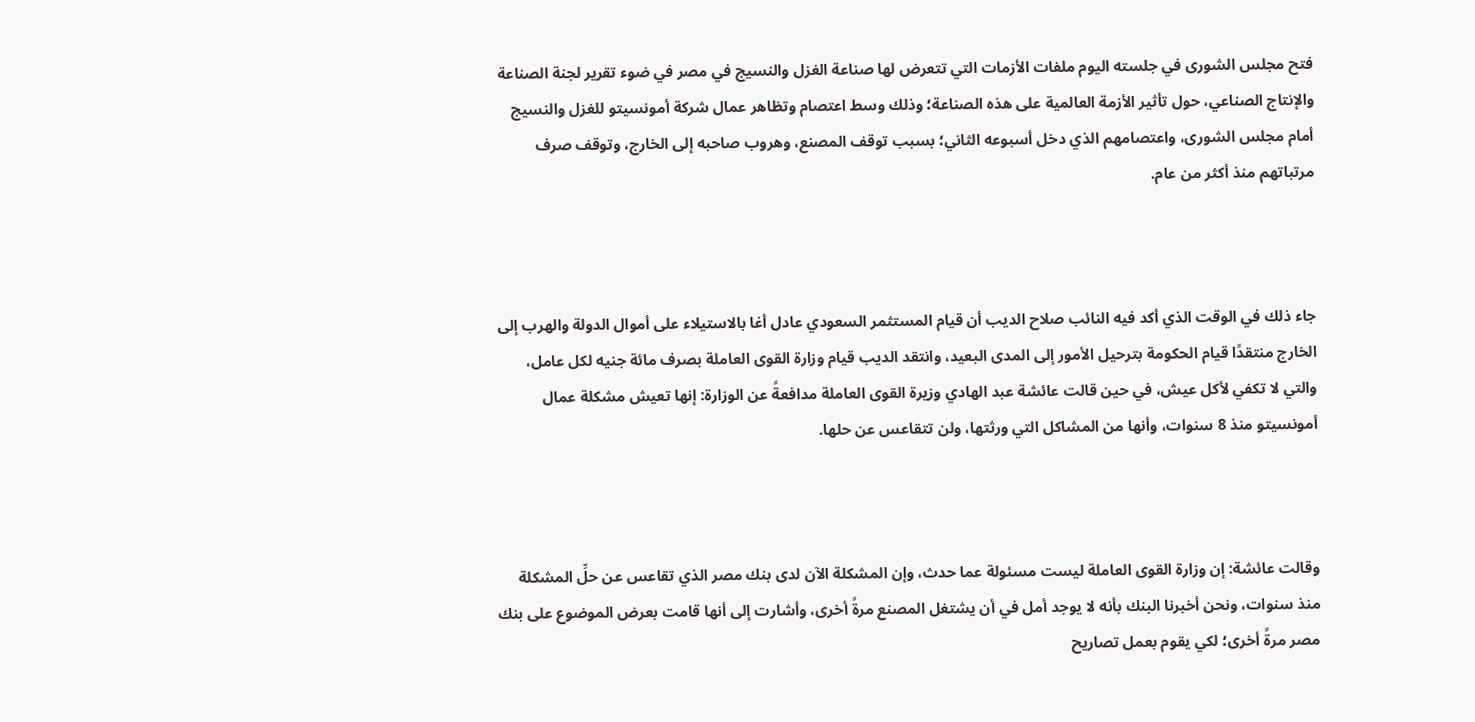فتح مجلس الشورى في جلسته اليوم ملفات الأزمات التي تتعرض لها صناعة الغزل والنسيج في مصر في ضوء تقرير لجنة الصناعة والإنتاج الصناعي، حول تأثير الأزمة العالمية على هذه الصناعة؛ وذلك وسط اعتصام وتظاهر عمال شركة أمونسيتو للغزل والنسيج أمام مجلس الشورى، واعتصامهم الذي دخل أسبوعه الثاني؛ بسبب توقف المصنع، وهروب صاحبه إلى الخارج، وتوقف صرف مرتباتهم منذ أكثر من عام.



جاء ذلك في الوقت الذي أكد فيه النائب صلاح الديب أن قيام المستثمر السعودي عادل أغا بالاستيلاء على أموال الدولة والهرب إلى الخارج منتقدًا قيام الحكومة بترحيل الأمور إلى المدى البعيد، وانتقد الديب قيام وزارة القوى العاملة بصرف مائة جنيه لكل عامل، والتي لا تكفي لأكل عيش، في حين قالت عائشة عبد الهادي وزيرة القوى العاملة مدافعةً عن الوزارة: إنها تعيش مشكلة عمال أمونسيتو منذ 8 سنوات، وأنها من المشاكل التي ورثتها، ولن تتقاعس عن حلها.



وقالت عائشة: إن وزارة القوى العاملة ليست مسئولة عما حدث، وإن المشكلة الآن لدى بنك مصر الذي تقاعس عن حلِّ المشكلة منذ سنوات، ونحن أخبرنا البنك بأنه لا يوجد أمل في أن يشتغل المصنع مرةً أخرى، وأشارت إلى أنها قامت بعرض الموضوع على بنك مصر مرةً أخرى؛ لكي يقوم بعمل تصاريح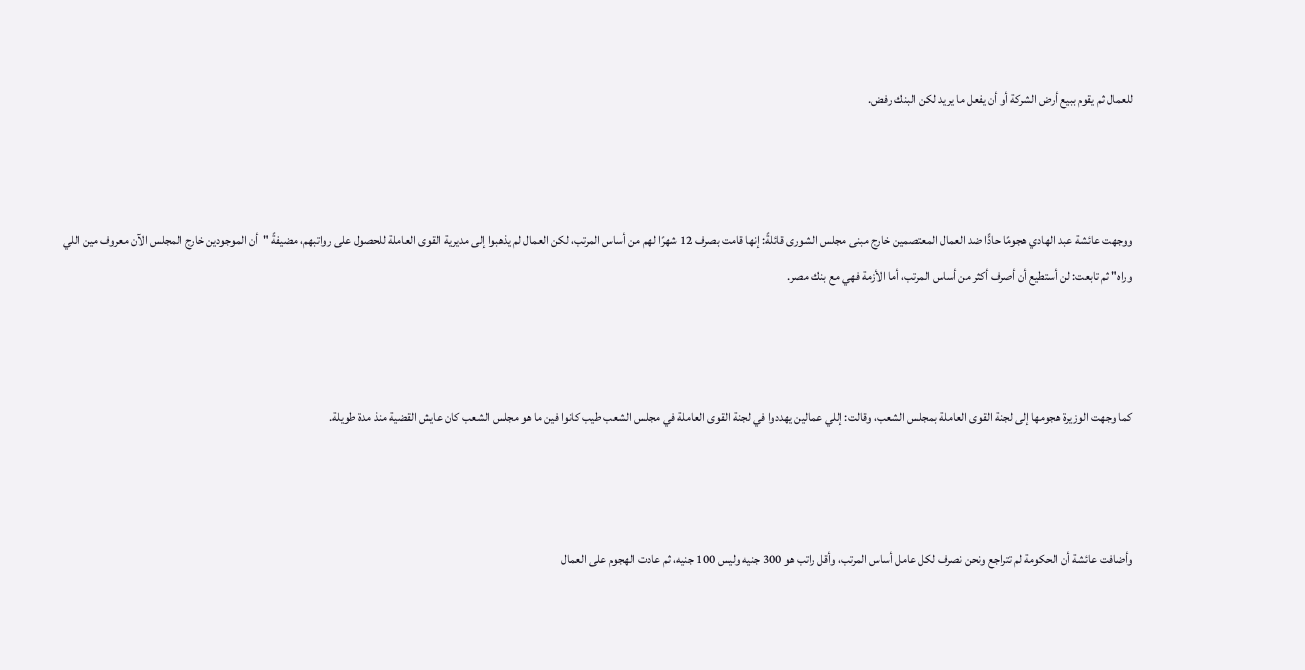للعمال ثم يقوم ببيع أرض الشركة أو أن يفعل ما يريد لكن البنك رفض.



ووجهت عائشة عبد الهادي هجومًا حادًّا ضد العمال المعتصمين خارج مبنى مجلس الشورى قائلةً: إنها قامت بصرف 12 شهرًا لهم من أساس المرتب، لكن العمال لم يذهبوا إلى مديرية القوى العاملة للحصول على رواتبهم، مضيفةً "أن الموجودين خارج المجلس الآن معروف مين اللي وراه" ثم تابعت: لن أستطيع أن أصرف أكثر من أساس المرتب، أما الأزمة فهي مع بنك مصر.



كما وجهت الوزيرة هجومها إلى لجنة القوى العاملة بمجلس الشعب، وقالت: إللي عمالين يهددوا في لجنة القوى العاملة في مجلس الشعب طيب كانوا فين ما هو مجلس الشعب كان عايش القضية منذ مدة طويلة.



وأضافت عائشة أن الحكومة لم تتراجع ونحن نصرف لكل عامل أساس المرتب، وأقل راتب هو 300 جنيه وليس 100 جنيه، ثم عادت الهجوم على العمال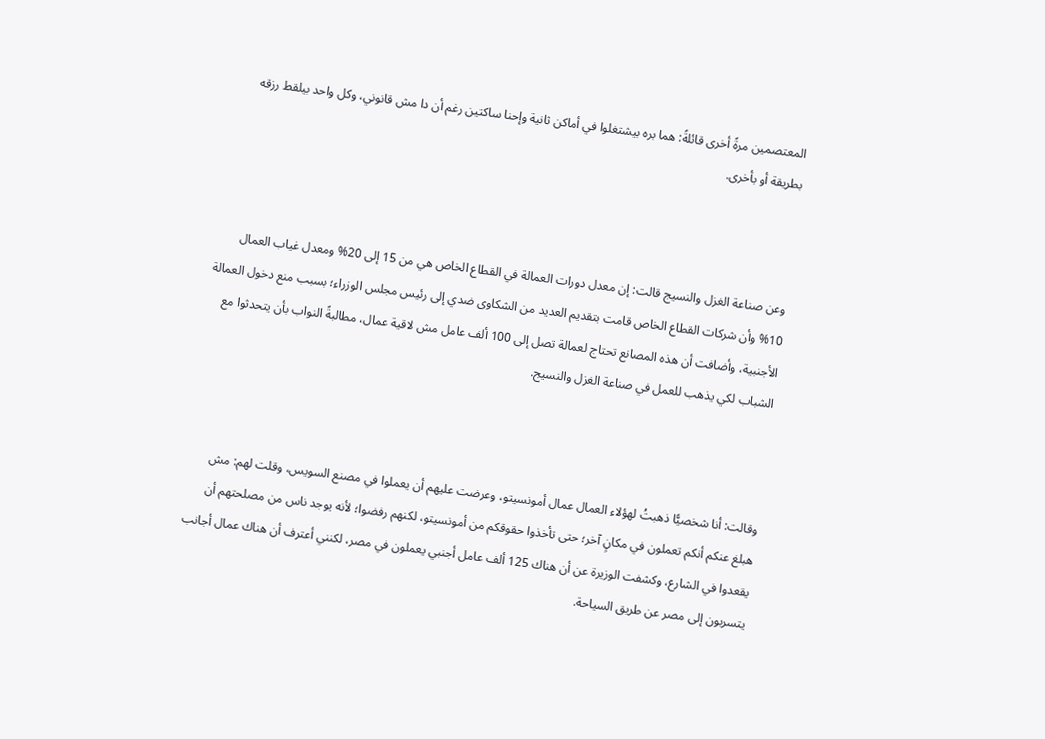المعتصمين مرةً أخرى قائلةً: هما بره بيشتغلوا في أماكن ثانية وإحنا ساكتين رغم أن دا مش قانوني، وكل واحد بيلقط رزقه بطريقة أو بأخرى.



وعن صناعة الغزل والنسيج قالت: إن معدل دورات العمالة في القطاع الخاص هي من 15 إلى 20% ومعدل غياب العمال 10% وأن شركات القطاع الخاص قامت بتقديم العديد من الشكاوى ضدي إلى رئيس مجلس الوزراء؛ بسبب منع دخول العمالة الأجنبية، وأضافت أن هذه المصانع تحتاج لعمالة تصل إلى 100 ألف عامل مش لاقية عمال، مطالبةً النواب بأن يتحدثوا مع الشباب لكي يذهب للعمل في صناعة الغزل والنسيج.



وقالت: أنا شخصيًّا ذهبتُ لهؤلاء العمال عمال أمونسيتو، وعرضت عليهم أن يعملوا في مصنع السويس، وقلت لهم: مش هبلغ عنكم أنكم تعملون في مكانٍ آخر؛ حتى تأخذوا حقوقكم من أمونسيتو، لكنهم رفضوا؛ لأنه يوجد ناس من مصلحتهم أن يقعدوا في الشارع، وكشفت الوزيرة عن أن هناك 125 ألف عامل أجنبي يعملون في مصر، لكنني أعترف أن هناك عمال أجانب يتسربون إلى مصر عن طريق السياحة.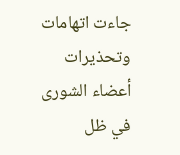جاءت اتهامات وتحذيرات أعضاء الشورى في ظل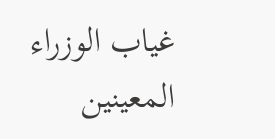غياب الوزراء المعينين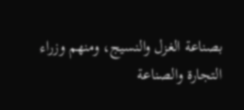بصناعة الغزل والنسيج، ومنهم وزراء التجارة والصناعة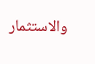والاستثمار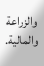والزراعة والمالية.